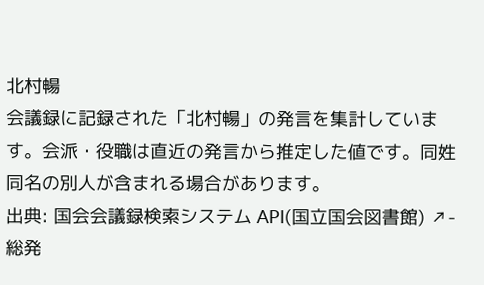北村暢
会議録に記録された「北村暢」の発言を集計しています。会派・役職は直近の発言から推定した値です。同姓同名の別人が含まれる場合があります。
出典: 国会会議録検索システム API(国立国会図書館) ↗- 総発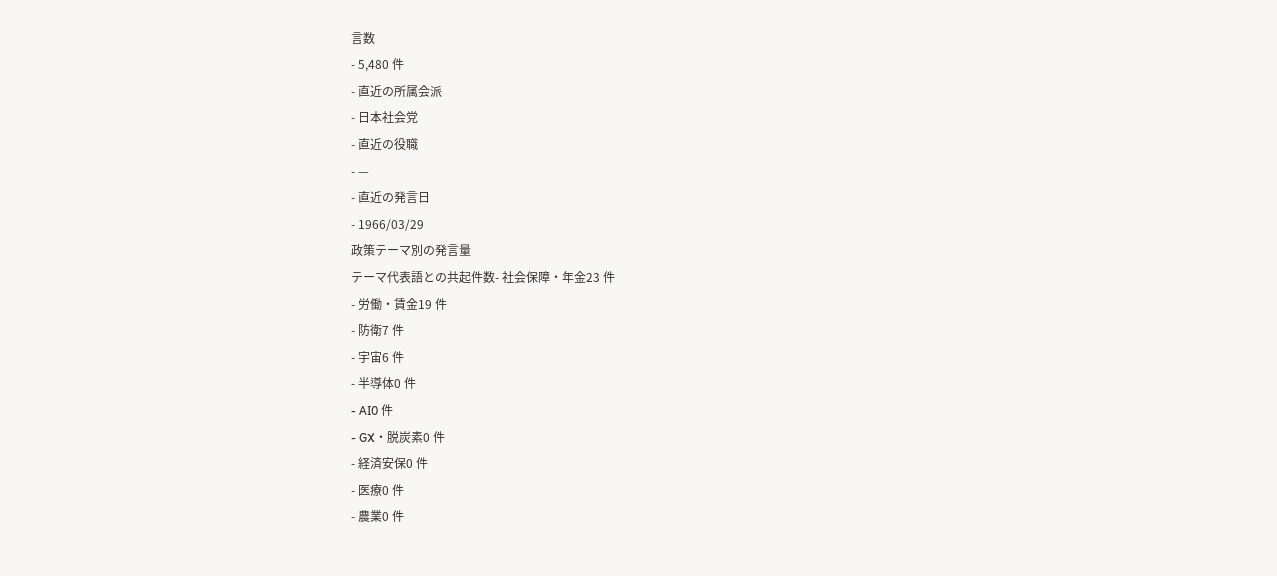言数
- 5,480 件
- 直近の所属会派
- 日本社会党
- 直近の役職
- —
- 直近の発言日
- 1966/03/29
政策テーマ別の発言量
テーマ代表語との共起件数- 社会保障・年金23 件
- 労働・賃金19 件
- 防衛7 件
- 宇宙6 件
- 半導体0 件
- AI0 件
- GX・脱炭素0 件
- 経済安保0 件
- 医療0 件
- 農業0 件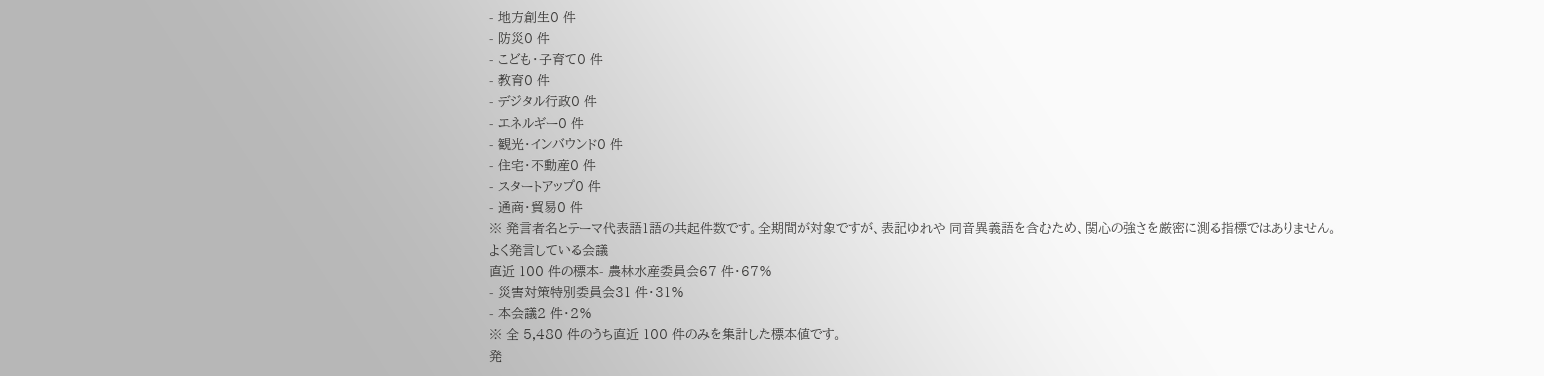- 地方創生0 件
- 防災0 件
- こども・子育て0 件
- 教育0 件
- デジタル行政0 件
- エネルギー0 件
- 観光・インバウンド0 件
- 住宅・不動産0 件
- スタートアップ0 件
- 通商・貿易0 件
※ 発言者名とテーマ代表語1語の共起件数です。全期間が対象ですが、表記ゆれや 同音異義語を含むため、関心の強さを厳密に測る指標ではありません。
よく発言している会議
直近 100 件の標本- 農林水産委員会67 件・67%
- 災害対策特別委員会31 件・31%
- 本会議2 件・2%
※ 全 5,480 件のうち直近 100 件のみを集計した標本値です。
発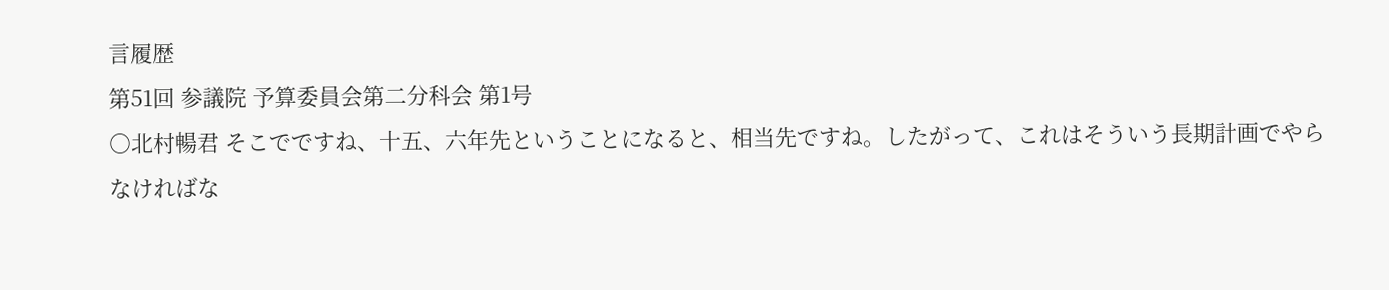言履歴
第51回 参議院 予算委員会第二分科会 第1号
○北村暢君 そこでですね、十五、六年先ということになると、相当先ですね。したがって、これはそういう長期計画でやらなければな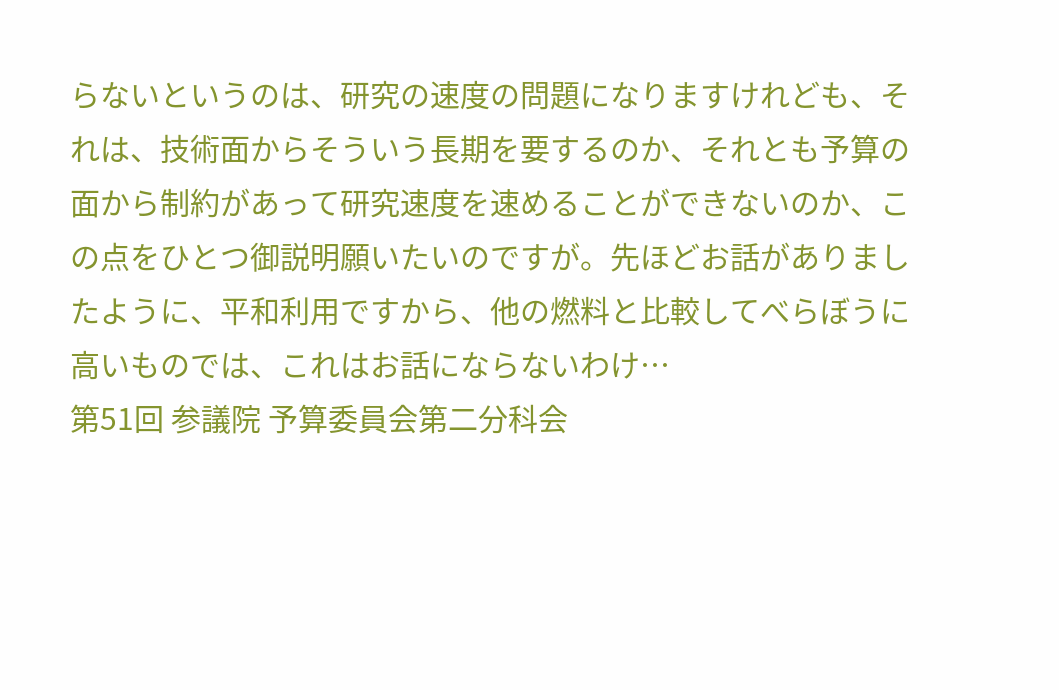らないというのは、研究の速度の問題になりますけれども、それは、技術面からそういう長期を要するのか、それとも予算の面から制約があって研究速度を速めることができないのか、この点をひとつ御説明願いたいのですが。先ほどお話がありましたように、平和利用ですから、他の燃料と比較してべらぼうに高いものでは、これはお話にならないわけ…
第51回 参議院 予算委員会第二分科会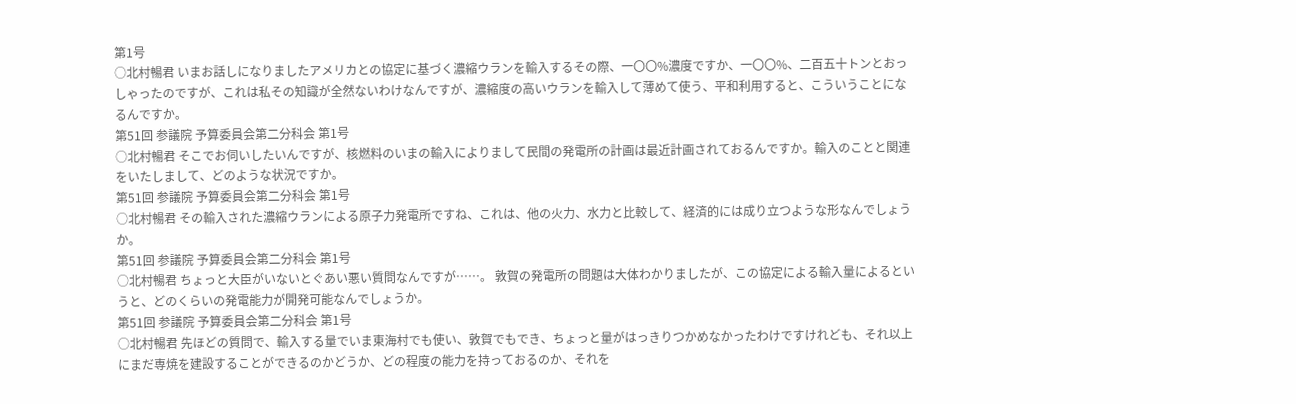第1号
○北村暢君 いまお話しになりましたアメリカとの協定に基づく濃縮ウランを輸入するその際、一〇〇%濃度ですか、一〇〇%、二百五十トンとおっしゃったのですが、これは私その知識が全然ないわけなんですが、濃縮度の高いウランを輸入して薄めて使う、平和利用すると、こういうことになるんですか。
第51回 参議院 予算委員会第二分科会 第1号
○北村暢君 そこでお伺いしたいんですが、核燃料のいまの輸入によりまして民間の発電所の計画は最近計画されておるんですか。輸入のことと関連をいたしまして、どのような状況ですか。
第51回 参議院 予算委員会第二分科会 第1号
○北村暢君 その輸入された濃縮ウランによる原子力発電所ですね、これは、他の火力、水力と比較して、経済的には成り立つような形なんでしょうか。
第51回 参議院 予算委員会第二分科会 第1号
○北村暢君 ちょっと大臣がいないとぐあい悪い質問なんですが……。 敦賀の発電所の問題は大体わかりましたが、この協定による輸入量によるというと、どのくらいの発電能力が開発可能なんでしょうか。
第51回 参議院 予算委員会第二分科会 第1号
○北村暢君 先ほどの質問で、輸入する量でいま東海村でも使い、敦賀でもでき、ちょっと量がはっきりつかめなかったわけですけれども、それ以上にまだ専焼を建設することができるのかどうか、どの程度の能力を持っておるのか、それを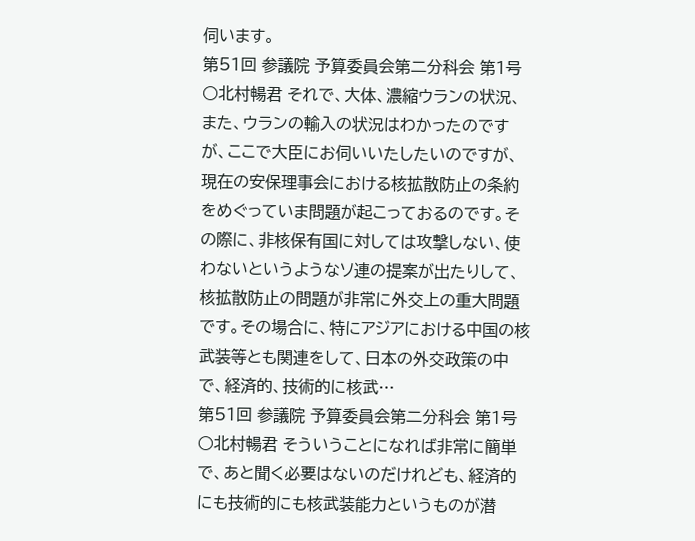伺います。
第51回 参議院 予算委員会第二分科会 第1号
○北村暢君 それで、大体、濃縮ウランの状況、また、ウランの輸入の状況はわかったのですが、ここで大臣にお伺いいたしたいのですが、現在の安保理事会における核拡散防止の条約をめぐっていま問題が起こっておるのです。その際に、非核保有国に対しては攻撃しない、使わないというようなソ連の提案が出たりして、核拡散防止の問題が非常に外交上の重大問題です。その場合に、特にアジアにおける中国の核武装等とも関連をして、日本の外交政策の中で、経済的、技術的に核武…
第51回 参議院 予算委員会第二分科会 第1号
○北村暢君 そういうことになれば非常に簡単で、あと聞く必要はないのだけれども、経済的にも技術的にも核武装能力というものが潜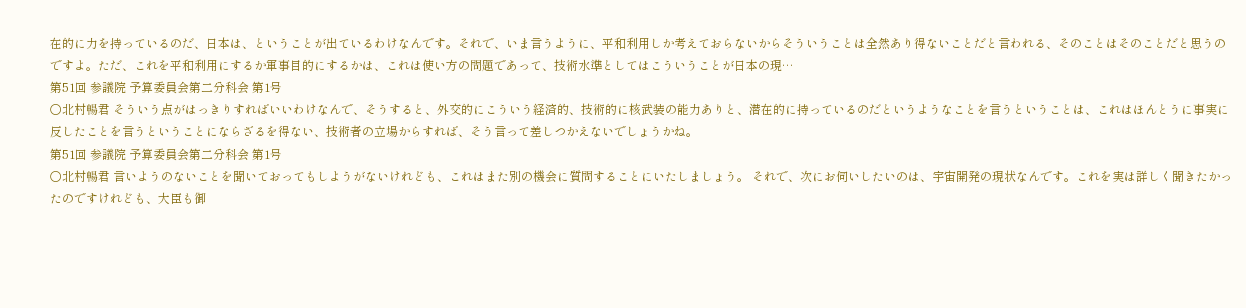在的に力を持っているのだ、日本は、ということが出ているわけなんです。それで、いま言うように、平和利用しか考えておらないからそういうことは全然あり得ないことだと言われる、そのことはそのことだと思うのですよ。ただ、これを平和利用にするか軍事目的にするかは、これは使い方の問題であって、技術水準としてはこういうことが日本の現…
第51回 参議院 予算委員会第二分科会 第1号
○北村暢君 そういう点がはっきりすればいいわけなんで、そうすると、外交的にこういう経済的、技術的に核武装の能力ありと、潜在的に持っているのだというようなことを言うということは、これはほんとうに事実に反したことを言うということにならざるを得ない、技術者の立場からすれば、そう言って差しつかえないでしょうかね。
第51回 参議院 予算委員会第二分科会 第1号
○北村暢君 言いようのないことを聞いておってもしようがないけれども、これはまた別の機会に質問することにいたしましょう。 それで、次にお伺いしたいのは、宇宙開発の現状なんです。これを実は詳しく聞きたかったのですけれども、大臣も御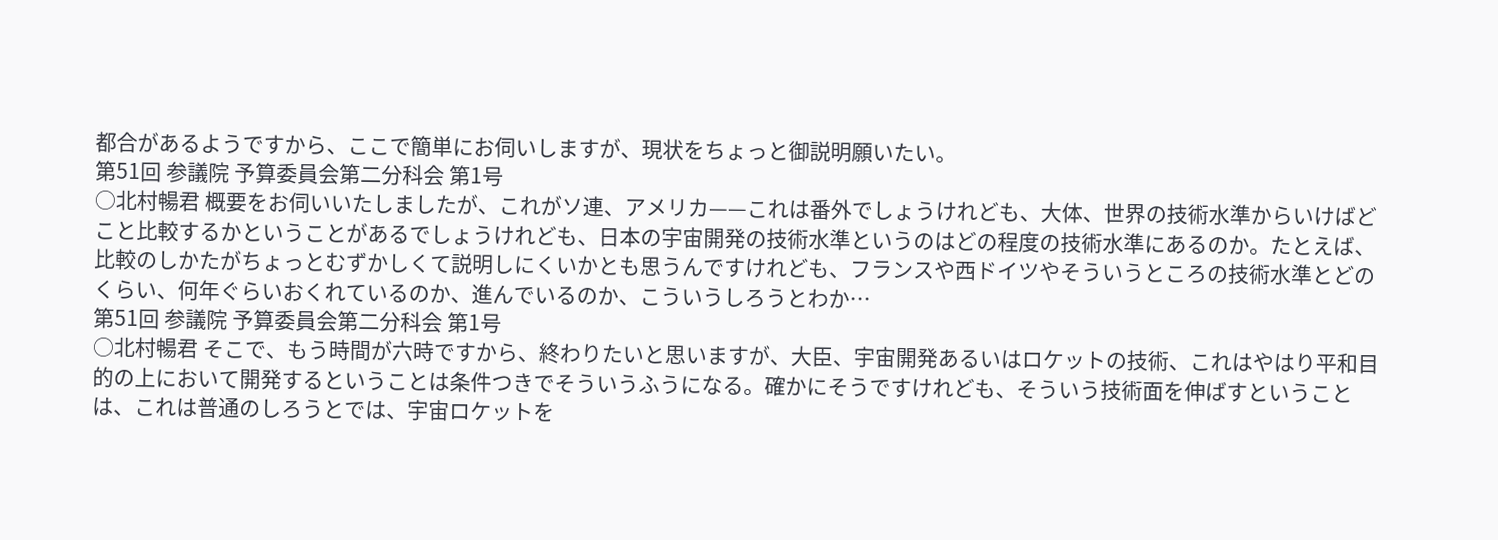都合があるようですから、ここで簡単にお伺いしますが、現状をちょっと御説明願いたい。
第51回 参議院 予算委員会第二分科会 第1号
○北村暢君 概要をお伺いいたしましたが、これがソ連、アメリカ——これは番外でしょうけれども、大体、世界の技術水準からいけばどこと比較するかということがあるでしょうけれども、日本の宇宙開発の技術水準というのはどの程度の技術水準にあるのか。たとえば、比較のしかたがちょっとむずかしくて説明しにくいかとも思うんですけれども、フランスや西ドイツやそういうところの技術水準とどのくらい、何年ぐらいおくれているのか、進んでいるのか、こういうしろうとわか…
第51回 参議院 予算委員会第二分科会 第1号
○北村暢君 そこで、もう時間が六時ですから、終わりたいと思いますが、大臣、宇宙開発あるいはロケットの技術、これはやはり平和目的の上において開発するということは条件つきでそういうふうになる。確かにそうですけれども、そういう技術面を伸ばすということは、これは普通のしろうとでは、宇宙ロケットを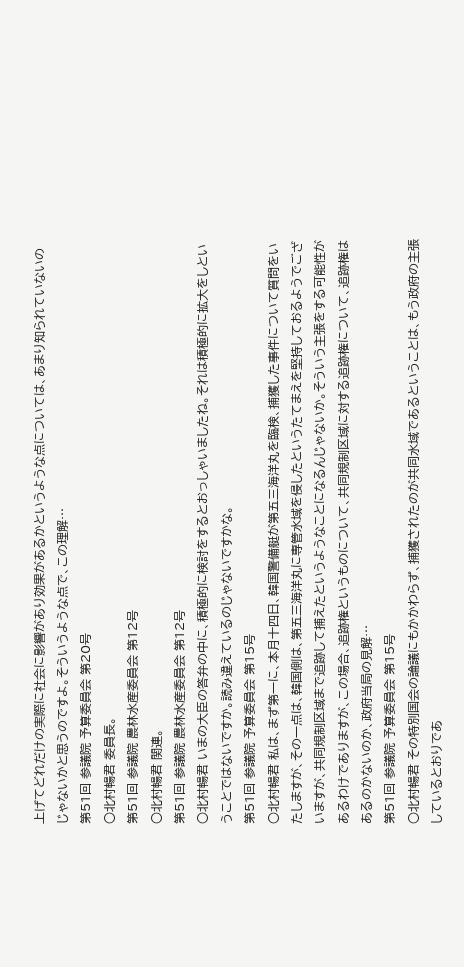上げてどれだけの実際に社会に影響があり効果があるかというような点については、あまり知られていないのじゃないかと思うのですよ。そういうような点で、この理解…
第51回 参議院 予算委員会 第20号
○北村暢君 委員長。
第51回 参議院 農林水産委員会 第12号
○北村暢君 関連。
第51回 参議院 農林水産委員会 第12号
○北村暢君 いまの大臣の答弁の中に、積極的に検討をするとおっしゃいましたね。それは積極的に拡大をしということではないですか。読み違えているのじゃないですかな。
第51回 参議院 予算委員会 第15号
○北村暢君 私は、まず第一に、本月十四日、韓国警備艇が第五三海洋丸を臨検、捕獲した事件について質問をいたしますが、その一点は、韓国側は、第五三海洋丸に専管水域を侵したというたてまえを堅持しておるようでございますが、共同規制区域まで追跡して捕えたというようなことになるんじゃないか。そういう主張をする可能性があるわけでありますが、この場合、追跡権というものについて、共同規制区域に対する追跡権について、追跡権はあるのかないのか、政府当局の見解…
第51回 参議院 予算委員会 第15号
○北村暢君 その特別国会の論議にもかかわらず、捕獲されたのが共同水域であるということは、もう政府の主張しているとおりであ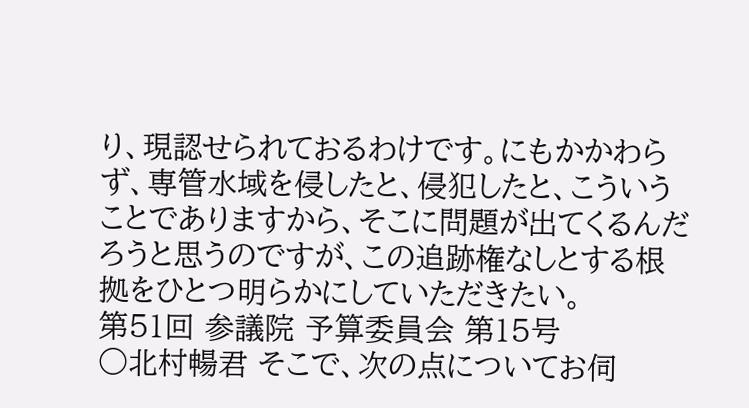り、現認せられておるわけです。にもかかわらず、専管水域を侵したと、侵犯したと、こういうことでありますから、そこに問題が出てくるんだろうと思うのですが、この追跡権なしとする根拠をひとつ明らかにしていただきたい。
第51回 参議院 予算委員会 第15号
○北村暢君 そこで、次の点についてお伺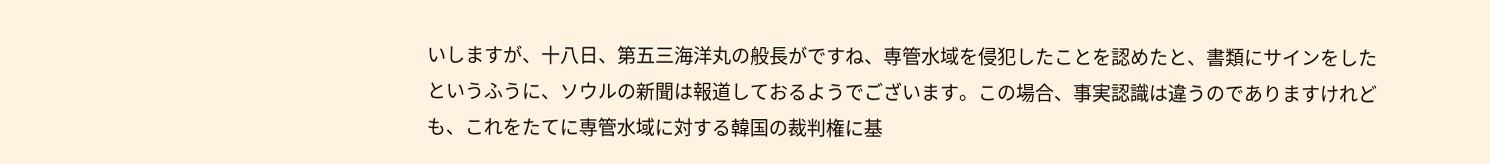いしますが、十八日、第五三海洋丸の般長がですね、専管水域を侵犯したことを認めたと、書類にサインをしたというふうに、ソウルの新聞は報道しておるようでございます。この場合、事実認識は違うのでありますけれども、これをたてに専管水域に対する韓国の裁判権に基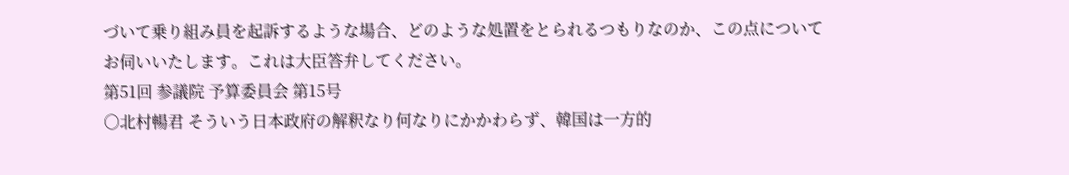づいて乗り組み員を起訴するような場合、どのような処置をとられるつもりなのか、この点についてお伺いいたします。これは大臣答弁してください。
第51回 参議院 予算委員会 第15号
○北村暢君 そういう日本政府の解釈なり何なりにかかわらず、韓国は一方的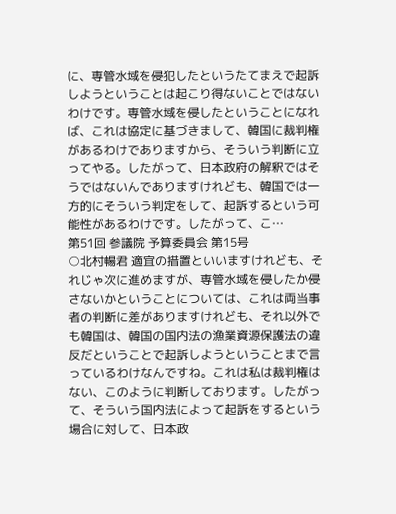に、専管水域を侵犯したというたてまえで起訴しようということは起こり得ないことではないわけです。専管水域を侵したということになれば、これは協定に基づきまして、韓国に裁判権があるわけでありますから、そういう判断に立ってやる。したがって、日本政府の解釈ではそうではないんでありますけれども、韓国では一方的にそういう判定をして、起訴するという可能性があるわけです。したがって、こ…
第51回 参議院 予算委員会 第15号
○北村暢君 適宜の措置といいますけれども、それじゃ次に進めますが、専管水域を侵したか侵さないかということについては、これは両当事者の判断に差がありますけれども、それ以外でも韓国は、韓国の国内法の漁業資源保護法の違反だということで起訴しようということまで言っているわけなんですね。これは私は裁判権はない、このように判断しております。したがって、そういう国内法によって起訴をするという場合に対して、日本政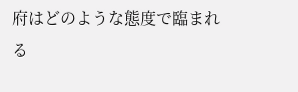府はどのような態度で臨まれる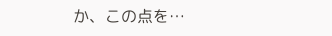か、この点を…